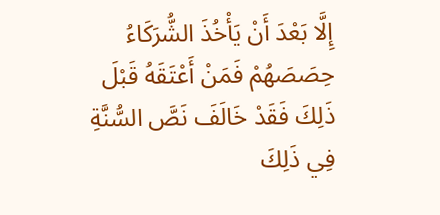إِلَّا بَعْدَ أَنْ يَأْخُذَ الشُّرَكَاءُ حِصَصَهُمْ فَمَنْ أَعْتَقَهُ قَبْلَ ذَلِكَ فَقَدْ خَالَفَ نَصَّ السُّنَّةِ فِي ذَلِكَ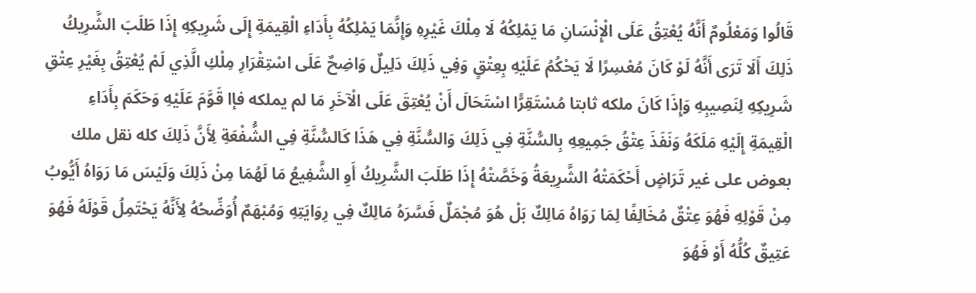قَالُوا وَمَعْلُومٌ أَنَّهُ يُعْتِقُ عَلَى الْإِنْسَانِ مَا يَمْلِكُهُ لَا مِلْكَ غَيْرِهِ وَإِنَّمَا يَمْلِكُهُ بِأَدَاءِ الْقِيمَةِ إِلَى شَرِيكِهِ إِذَا طَلَبَ الشَّرِيكُ ذَلِكَ أَلَا تَرَى أَنَّهُ لَوْ كَانَ مُعْسِرًا لَا يَحْكُمُ عَلَيْهِ بِعِتْقٍ وَفِي ذَلِكَ دَلِيلٌ وَاضِحٌ عَلَى اسْتِقْرَارِ مِلْكِ الَّذِي لَمْ يُعْتِقُ بِغَيْرِ عِتْقِ شَرِيكِهِ لِنَصِيبِهِ وَإِذَا كَانَ ملكه ثابتا مُسْتَقِرًّا اسْتَحَالَ أَنْ يُعْتِقَ عَلَى الْآخَرِ مَا لم يملكه فإا قَوَّمَ عَلَيْهِ وَحَكَمَ بِأَدَاءِ الْقِيمَةِ إِلَيْهِ مَلَكَهُ وَنَفَذَ عِتْقُ جَمِيعِهِ بِالسُّنَّةِ فِي ذَلِكَ وَالسُّنَّةِ فِي هَذَا كَالسُّنَّةِ فِي الشُّفْعَةِ لِأَنَّ ذَلِكَ كله نقل ملك بعوض على غير تَرَاضٍ أَحْكَمَتْهُ الشَّرِيعَةُ وَخَصَّتْهُ إِذَا طَلَبَ الشَّرِيكُ أَوِ الشَّفِيعُ مَا لَهُمَا مِنْ ذَلِكَ وَلَيْسَ مَا رَوَاهُ أَيُّوبُ مِنْ قَوْلِهِ فَهُوَ عِتْقٌ مُخَالِفًا لِمَا رَوَاهُ مَالِكٌ بَلْ هُوَ مُجْمَلٌ فَسَّرَهُ مَالِكٌ فِي رِوَايَتِهِ وَمُبْهَمٌ أُوَضِّحُهُ لِأَنَّهُ يَحْتَمِلُ قَوْلَهُ فَهُوَ عَتِيقٌ كُلُّهُ أَوْ فَهُوَ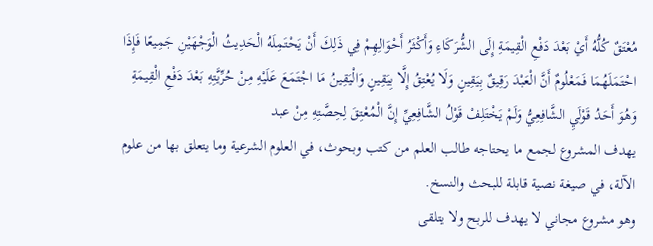مُعْتَقٌ كُلُّهُ أَيْ بَعْدَ دَفْعِ الْقِيمَةِ إِلَى الشُّرَكَاءِ وَأَكْثَرُ أَحْوَالِهِمْ فِي ذَلِكَ أَنْ يَحْتَمِلَهُ الْحَدِيثُ الْوَجْهَيْنِ جَمِيعًا فَإِذَا احْتَمَلَهُمَا فَمَعْلُومٌ أَنَّ الْعَبْدَ رَقِيقٌ بِيَقِينٍ وَلَا يُعْتِقُ إِلَّا بِيَقِينٍ وَالْيَقِينُ مَا اجْتَمَعَ عَلَيْهِ مِنْ حُرِّيَّتِهِ بَعْدَ دَفْعِ الْقِيمَةِ وَهُوَ أَحَدُ قَوْلَيِ الشَّافِعِيُّ وَلَمْ يَخْتَلِفْ قَوْلُ الشَّافِعِيِّ إِنَّ الْمُعْتِقَ لِحِصَّتِهِ مِنْ عبد
يهدف المشروع لجمع ما يحتاجه طالب العلم من كتب وبحوث، في العلوم الشرعية وما يتعلق بها من علوم الآلة، في صيغة نصية قابلة للبحث والنسخ.
وهو مشروع مجاني لا يهدف للربح ولا يتلقى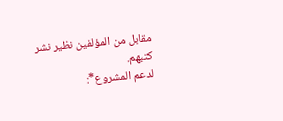مقابل من المؤلفين نظير نشر كتبهم.
لدعم المشروع*: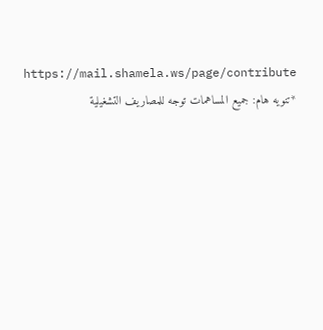https://mail.shamela.ws/page/contribute
*تنويه هام: جميع المساهمات توجه للمصاريف التشغيلية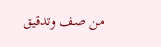من صف وتدقيق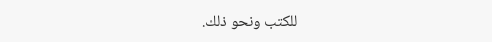للكتب ونحو ذلك.